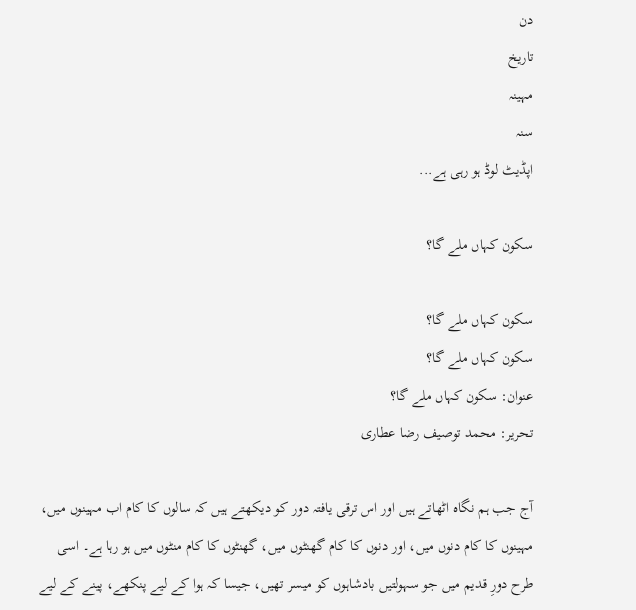دن
تاریخ
مہینہ
سنہ
اپڈیٹ لوڈ ہو رہی ہے...

سکون کہاں ملے گا؟

سکون کہاں ملے گا؟
سکون کہاں ملے گا؟
عنوان: سکون کہاں ملے گا؟
تحریر: محمد توصیف رضا عطاری

آج جب ہم نگاہ اٹھاتے ہیں اور اس ترقی یافتہ دور کو دیکھتے ہیں کہ سالوں کا کام اب مہینوں میں، مہینوں کا کام دنوں میں، اور دنوں کا کام گھنٹوں میں، گھنٹوں کا کام منٹوں میں ہو رہا ہے۔ اسی طرح دورِ قدیم میں جو سہولتیں بادشاہوں کو میسر تھیں، جیسا کہ ہوا کے لیے پنکھے، پینے کے لیے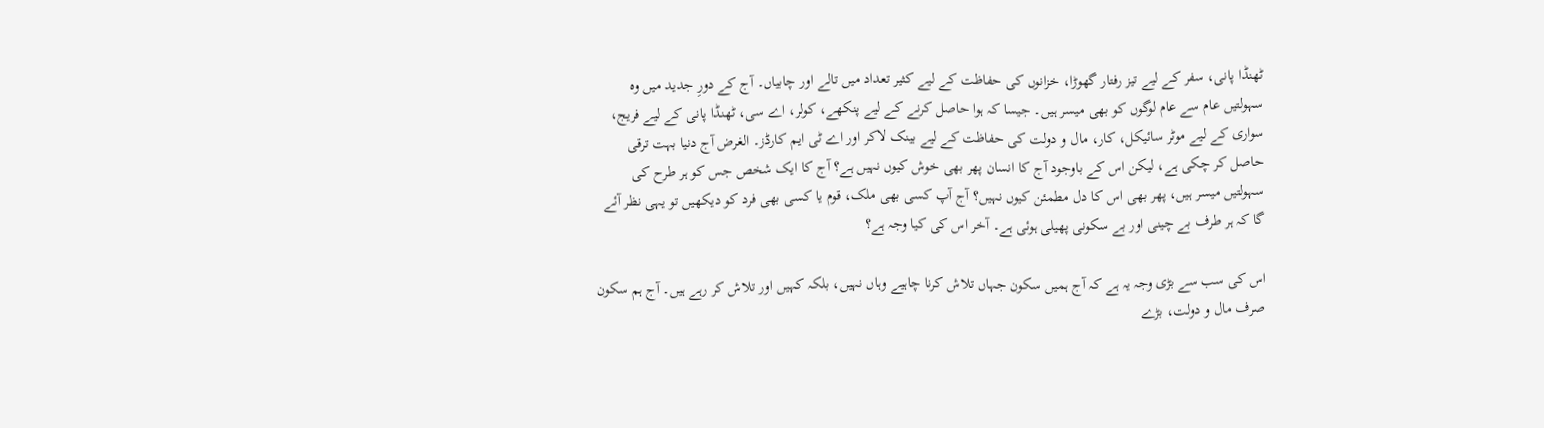ٹھنڈا پانی، سفر کے لیے تیز رفتار گھوڑا، خزانوں کی حفاظت کے لیے کثیر تعداد میں تالے اور چابیاں۔ آج کے دورِ جدید میں وہ سہولتیں عام سے عام لوگوں کو بھی میسر ہیں۔ جیسا کہ ہوا حاصل کرنے کے لیے پنکھے، کولر، اے سی، ٹھنڈا پانی کے لیے فریج، سواری کے لیے موٹر سائیکل، کار، مال و دولت کی حفاظت کے لیے بینک لاکر اور اے ٹی ایم کارڈز۔ الغرض آج دنیا بہت ترقی حاصل کر چکی ہے، لیکن اس کے باوجود آج کا انسان پھر بھی خوش کیوں نہیں ہے؟ آج کا ایک شخص جس کو ہر طرح کی سہولتیں میسر ہیں، پھر بھی اس کا دل مطمئن کیوں نہیں؟ آج آپ کسی بھی ملک، قوم یا کسی بھی فرد کو دیکھیں تو یہی نظر آئے گا کہ ہر طرف بے چینی اور بے سکونی پھیلی ہوئی ہے۔ آخر اس کی کیا وجہ ہے؟

اس کی سب سے بڑی وجہ یہ ہے کہ آج ہمیں سکون جہاں تلاش کرنا چاہیے وہاں نہیں، بلکہ کہیں اور تلاش کر رہے ہیں۔ آج ہم سکون صرف مال و دولت، بڑے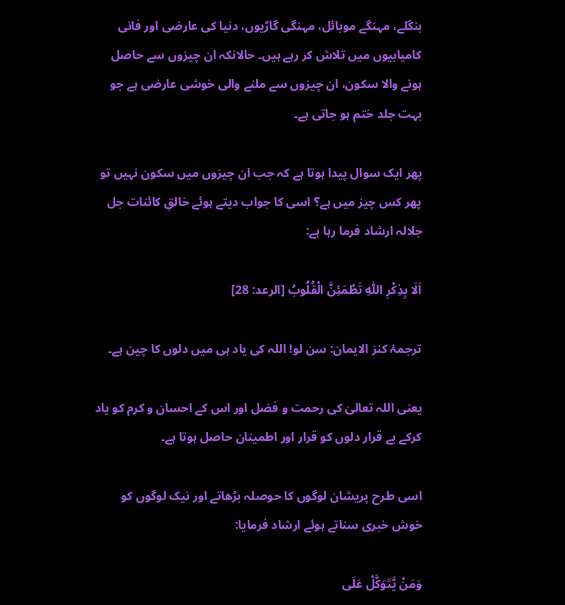بنگلے، مہنگے موبائل، مہنگی گاڑیوں، دنیا کی عارضی اور فانی کامیابیوں میں تلاش کر رہے ہیں۔ حالانکہ ان چیزوں سے حاصل ہونے والا سکون، ان چیزوں سے ملنے والی خوشی عارضی ہے جو بہت جلد ختم ہو جاتی ہے۔

پھر ایک سوال پیدا ہوتا ہے کہ جب ان چیزوں میں سکون نہیں تو پھر کس چیز میں ہے؟ اسی کا جواب دیتے ہوئے خالقِ کائنات جل جلالہ ارشاد فرما رہا ہے:

اَلَا بِذِكْرِ اللّٰهِ تَطْمَئِنَّ الْقُلُوبُ [الرعد: 28]

ترجمۂ کنز الایمان: سن لو! اللہ کی یاد ہی میں دلوں کا چین ہے۔

یعنی اللہ تعالیٰ کی رحمت و فضل اور اس کے احسان و کرم کو یاد کرکے بے قرار دلوں کو قرار اور اطمینان حاصل ہوتا ہے۔

اسی طرح پریشان لوگوں کا حوصلہ بڑھاتے اور نیک لوگوں کو خوش خبری سناتے ہوئے ارشاد فرمایا:

وَمَنْ يَّتَوَكَّلْ عَلَى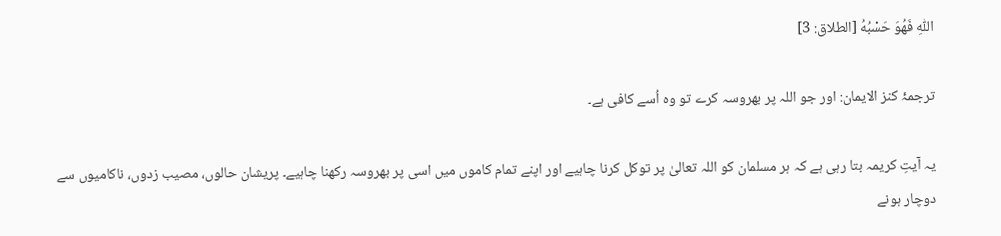اللّٰهِ فَهُوَ حَسْبُهُ [الطلاق: 3]

ترجمۂ کنز الایمان: اور جو اللہ پر بھروسہ کرے تو وہ اُسے کافی ہے۔

یہ آیتِ کریمہ بتا رہی ہے کہ ہر مسلمان کو اللہ تعالیٰ پر توکل کرنا چاہیے اور اپنے تمام کاموں میں اسی پر بھروسہ رکھنا چاہیے۔ پریشان حالوں، مصیب زدوں، ناکامیوں سے دوچار ہونے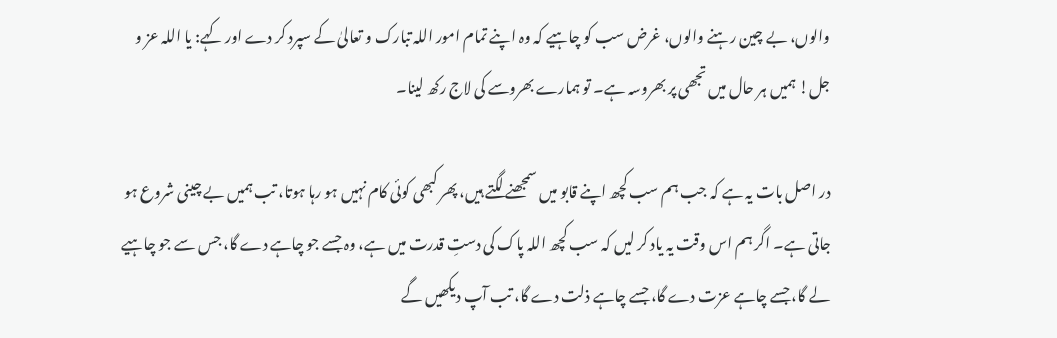والوں، بے چین رہنے والوں، غرض سب کو چاہیے کہ وہ اپنے تمام امور اللہ تبارک و تعالیٰ کے سپرد کر دے اور کہے: یا اللہ عز و جل! ہمیں ہر حال میں تجھی پر بھروسہ ہے۔ تو ہمارے بھروسے کی لاج رکھ لینا۔

در اصل بات یہ ہے کہ جب ہم سب کچھ اپنے قابو میں سمجھنے لگتے ہیں، پھر کبھی کوئی کام نہیں ہو رہا ہوتا، تب ہمیں بے چینی شروع ہو جاتی ہے۔ اگر ہم اس وقت یہ یاد کر لیں کہ سب کچھ اللہ پاک کی دستِ قدرت میں ہے، وہ جسے جو چاہے دے گا، جس سے جو چاہیے لے گا، جسے چاہے عزت دے گا، جسے چاہے ذلت دے گا، تب آپ دیکھیں گے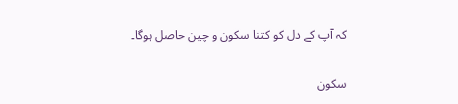کہ آپ کے دل کو کتنا سکون و چین حاصل ہوگا۔

سکون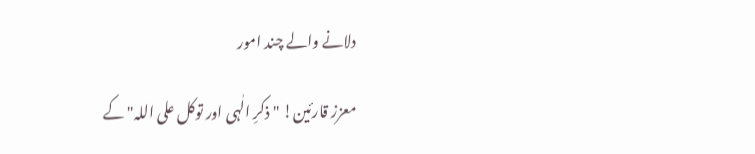دلانے والے چند امور

معزز قارئین! "ذکرِ الٰہی اور توکل علی اللہ" کے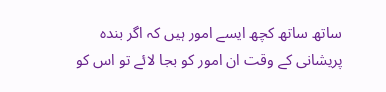ساتھ ساتھ کچھ ایسے امور ہیں کہ اگر بندہ پریشانی کے وقت ان امور کو بجا لائے تو اس کو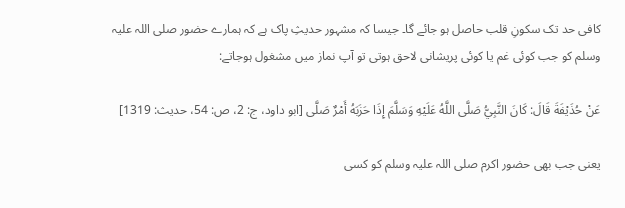کافی حد تک سکونِ قلب حاصل ہو جائے گا۔ جیسا کہ مشہور حدیثِ پاک ہے کہ ہمارے حضور صلی اللہ علیہ وسلم کو جب کوئی غم یا کوئی پریشانی لاحق ہوتی تو آپ نماز میں مشغول ہوجاتے:

عَنْ حُذَيْفَةَ قَالَ: كَانَ النَّبِيُّ صَلَّى اللَّهُ عَلَيْهِ وَسَلَّمَ إِذَا حَزَبَهُ أَمْرٌ صَلَّى [ابو داود، ج: 2، ص: 54، حدیث: 1319]

یعنی جب بھی حضور اکرم صلی اللہ علیہ وسلم کو کسی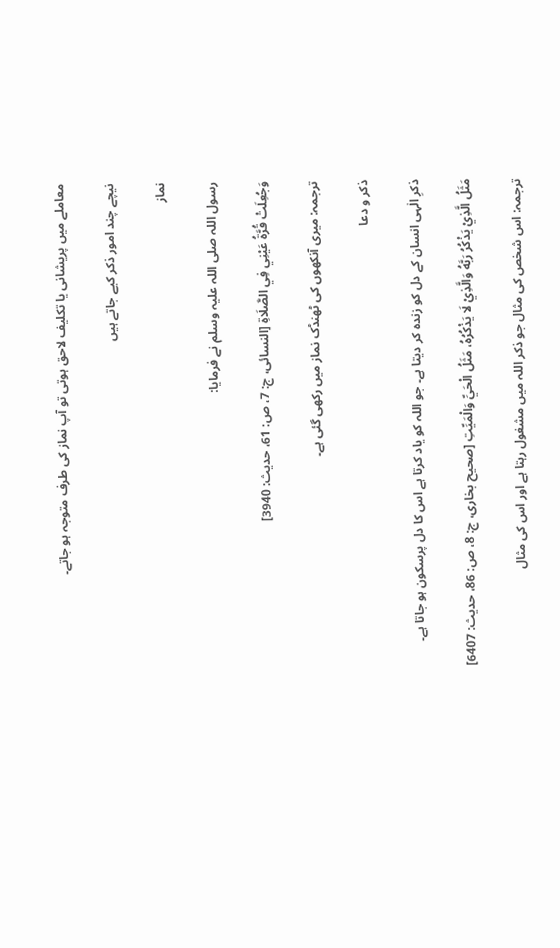معاملے میں پریشانی یا تکلیف لاحق ہوتی تو آپ نماز کی طرف متوجہ ہو جاتے۔

نیچے چند امور ذکر کیے جاتے ہیں

نماز

رسول اللہ صلی اللہ علیہ وسلم نے فرمایا:

وَجُعِلَتْ قُرَّةُ عَيْنِي فِي الصَّلَاةِ [النسائی، ج: 7، ص: 61، حدیث: 3940]

ترجمہ: میری آنکھوں کی ٹھنڈک نماز میں رکھی گئی ہے۔

ذکر و دعا

ذکرِ الٰہی انسان کے دل کو زندہ کر دیتا ہے۔ جو اللہ کو یاد کرتا ہے اس کا دل پرسکون ہو جاتا ہے۔

مَثَلُ الَّذِيْ يَذْكُرُ رَبَّهُ وَالَّذِيْ لَا يَذْكُرُهُ، مَثَلُ الْحَيِّ وَالْمَيِّتِ [صحیح بخاری، ج: 8، ص: 86، حدیث: 6407]

ترجمہ: اس شخص کی مثال جو ذکر اللہ میں مشغول رہتا ہے اور اس کی مثال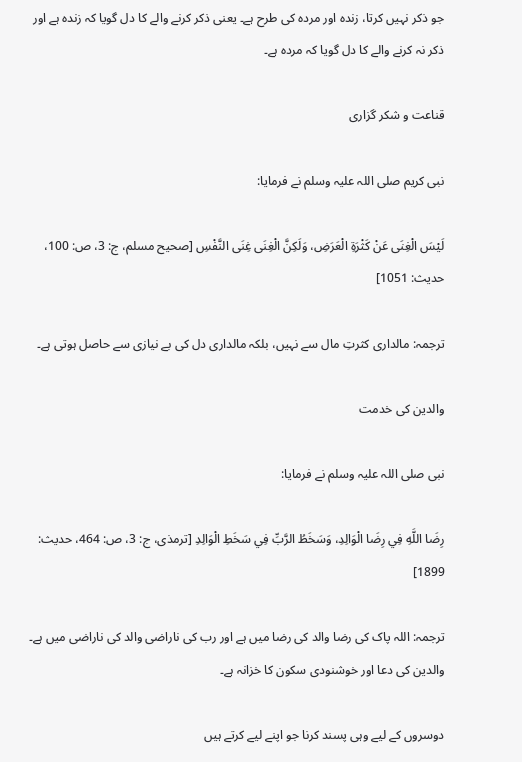جو ذکر نہیں کرتا، زندہ اور مردہ کی طرح ہے۔ یعنی ذکر کرنے والے کا دل گویا کہ زندہ ہے اور ذکر نہ کرنے والے کا دل گویا کہ مردہ ہے۔

قناعت و شکر گزاری

نبی کریم صلی اللہ علیہ وسلم نے فرمایا:

لَيْسَ الْغِنَى عَنْ كَثْرَةِ الْعَرَضِ، وَلَكِنَّ الْغِنَى غِنَى النَّفْسِ [صحیح مسلم، ج: 3، ص: 100، حدیث: 1051]

ترجمہ: مالداری کثرتِ مال سے نہیں، بلکہ مالداری دل کی بے نیازی سے حاصل ہوتی ہے۔

والدین کی خدمت

نبی صلی اللہ علیہ وسلم نے فرمایا:

رِضَا اللَّهِ فِي رِضَا الْوَالِدِ، وَسَخَطُ الرَّبِّ فِي سَخَطِ الْوَالِدِ [ترمذی، ج: 3، ص: 464، حدیث: 1899]

ترجمہ: اللہ پاک کی رضا والد کی رضا میں ہے اور رب کی ناراضی والد کی ناراضی میں ہے۔ والدین کی دعا اور خوشنودی سکون کا خزانہ ہے۔

دوسروں کے لیے وہی پسند کرنا جو اپنے لیے کرتے ہیں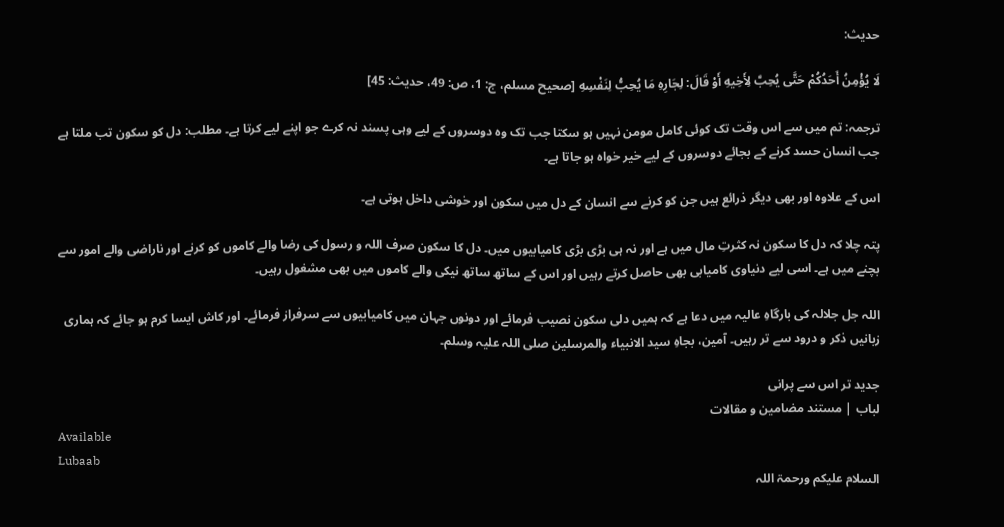حدیث:

لَا يُؤْمِنُ أَحَدُكُمْ حَتَّى يُحِبَّ لِأَخِيهِ أَوْ قَالَ: لِجَارِهِ مَا يُحِبُّ لِنَفْسِهِ [صحیح مسلم، ج: 1، ص: 49، حدیث: 45]

ترجمہ: تم میں سے اس وقت تک کوئی کامل مومن نہیں ہو سکتا جب تک وہ دوسروں کے لیے وہی پسند نہ کرے جو اپنے لیے کرتا ہے۔ مطلب: دل کو سکون تب ملتا ہے جب انسان حسد کرنے کے بجائے دوسروں کے لیے خیر خواہ ہو جاتا ہے۔

اس کے علاوہ اور بھی دیگر ذرائع ہیں جن کو کرنے سے انسان کے دل میں سکون اور خوشی داخل ہوتی ہے۔

پتہ چلا کہ دل کا سکون نہ کثرتِ مال میں ہے اور نہ ہی بڑی بڑی کامیابیوں میں۔ دل کا سکون صرف اللہ و رسول کی رضا والے کاموں کو کرنے اور ناراضی والے امور سے بچنے میں ہے۔ اسی لیے دنیاوی کامیابی بھی حاصل کرتے رہیں اور اس کے ساتھ ساتھ نیکی والے کاموں میں بھی مشغول رہیں۔

اللہ جل جلالہ کی بارگاہِ عالیہ میں دعا ہے کہ ہمیں دلی سکون نصیب فرمائے اور دونوں جہان میں کامیابیوں سے سرفراز فرمائے۔ اور کاش ایسا کرم ہو جائے کہ ہماری زبانیں ذکر و درود سے تر رہیں۔ آمین، بجاہِ سید الانبیاء والمرسلین صلی اللہ علیہ وسلم۔

جدید تر اس سے پرانی
لباب | مستند مضامین و مقالات
Available
Lubaab
السلام علیکم ورحمۃ اللہ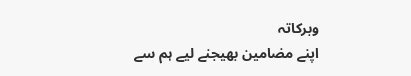وبرکاتہ
اپنے مضامین بھیجنے لیے ہم سے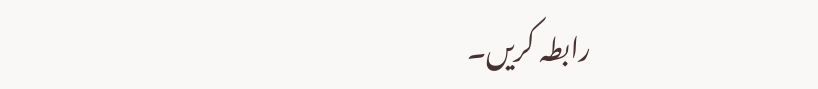رابطہ کریں۔